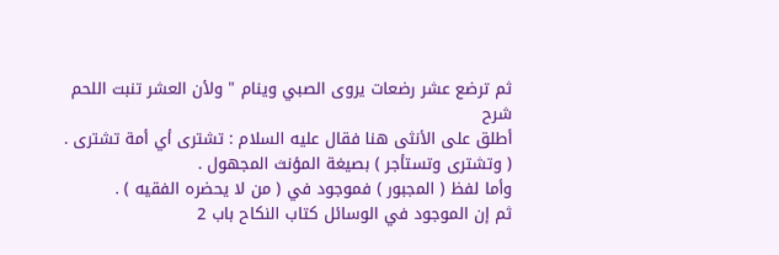ثم ترضع عشر رضعات يروى الصبي وينام " ولأن العشر تنبت اللحم
شرح
أطلق على الأنثى هنا فقال عليه السلام : تشترى أي أمة تشترى .
( وتشترى وتستأجر ) بصيغة المؤنث المجهول .
وأما لفظ ( المجبور ) فموجود في ( من لا يحضره الفقيه ) .
ثم إن الموجود في الوسائل كتاب النكاح باب 2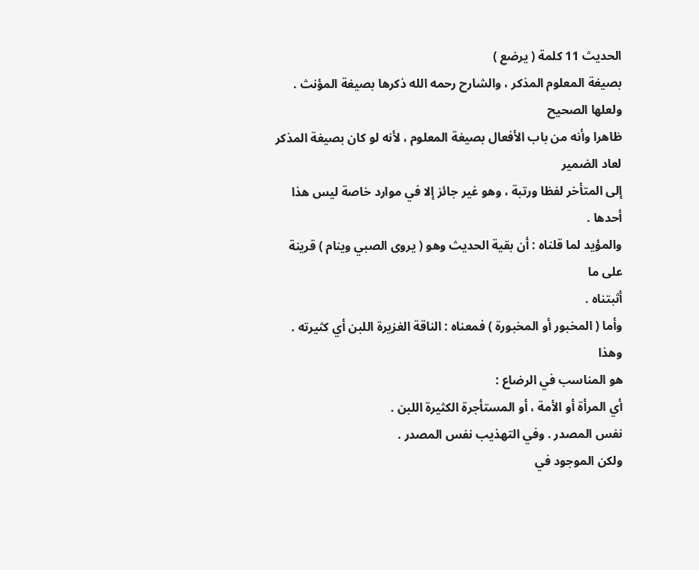الحديث 11 كلمة ( يرضع )
بصيغة المعلوم المذكر ، والشارح رحمه الله ذكرها بصيغة المؤنث . ولعلها الصحيح
ظاهرا وأنه من باب الأفعال بصيغة المعلوم ، لأنه لو كان بصيغة المذكر لعاد الضمير
إلى المتأخر لفظا ورتبة ، وهو غير جائز إلا في موارد خاصة ليس هذا أحدها .
والمؤيد لما قلناه : أن بقية الحديث وهو ( يروى الصبي وينام ) قرينة على ما
أثبتناه .
وأما ( المخبور أو المخبورة ) فمعناه : الناقة الغزيرة اللبن أي كثيرته . وهذا
هو المناسب في الرضاع :
أي المرأة أو الأمة ، أو المستأجرة الكثيرة اللبن .
نفس المصدر . وفي التهذيب نفس المصدر .
ولكن الموجود في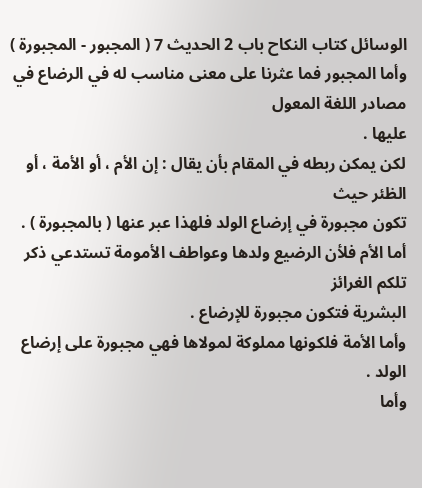الوسائل كتاب النكاح باب 2 الحديث 7 ( المجبور - المجبورة )
وأما المجبور فما عثرنا على معنى مناسب له في الرضاع في مصادر اللغة المعول
عليها .
لكن يمكن ربطه في المقام بأن يقال : إن الأم ، أو الأمة ، أو الظئر حيث
تكون مجبورة في إرضاع الولد فلهذا عبر عنها ( بالمجبورة ) .
أما الأم فلأن الرضيع ولدها وعواطف الأمومة تستدعي ذكر تلكم الغرائز
البشرية فتكون مجبورة للإرضاع .
وأما الأمة فلكونها مملوكة لمولاها فهي مجبورة على إرضاع الولد .
وأما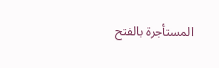المستأجرة بالفتح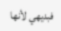فبديهي لأنها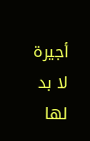أجيرة لا بد لها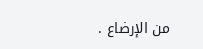من الإرضاع .